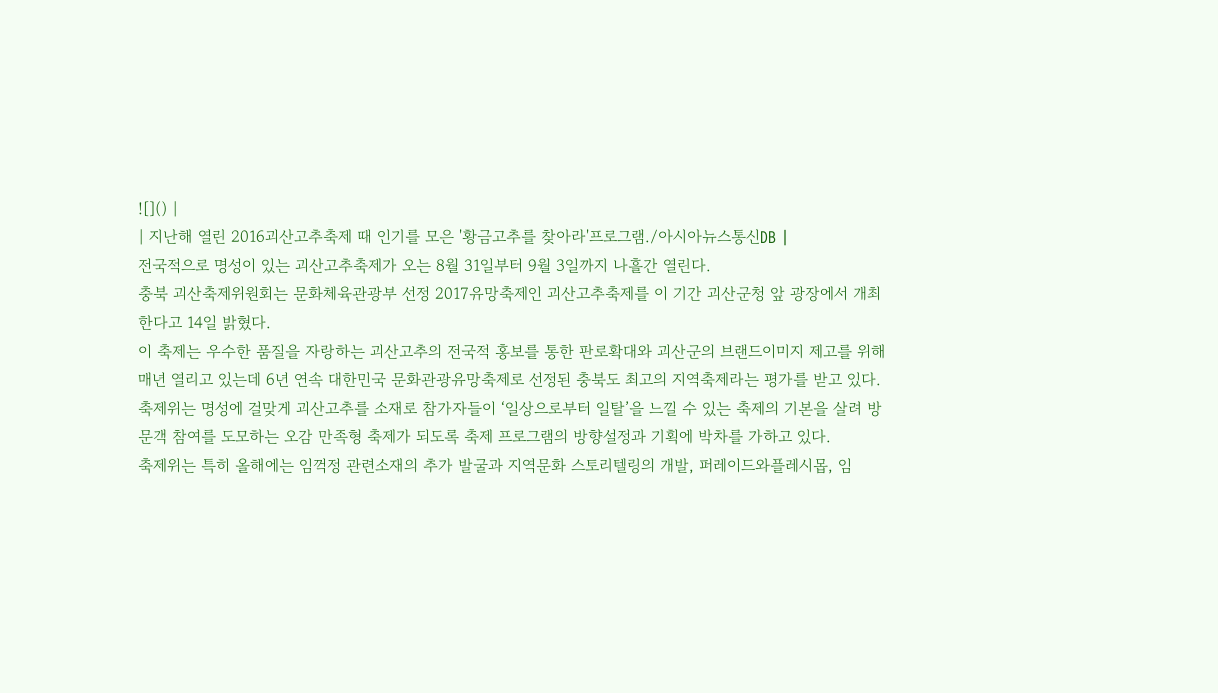![]() |
| 지난해 열린 2016괴산고추축제 때 인기를 모은 '황금고추를 찾아라'프로그램./아시아뉴스통신DB |
전국적으로 명성이 있는 괴산고추축제가 오는 8월 31일부터 9월 3일까지 나흘간 열린다.
충북 괴산축제위원회는 문화체육관광부 선정 2017유망축제인 괴산고추축제를 이 기간 괴산군청 앞 광장에서 개최한다고 14일 밝혔다.
이 축제는 우수한 품질을 자랑하는 괴산고추의 전국적 홍보를 통한 판로확대와 괴산군의 브랜드이미지 제고를 위해 매년 열리고 있는데 6년 연속 대한민국 문화관광유망축제로 선정된 충북도 최고의 지역축제라는 평가를 받고 있다.
축제위는 명성에 걸맞게 괴산고추를 소재로 참가자들이 ‘일상으로부터 일탈’을 느낄 수 있는 축제의 기본을 살려 방문객 참여를 도모하는 오감 만족형 축제가 되도록 축제 프로그램의 방향설정과 기획에 박차를 가하고 있다.
축제위는 특히 올해에는 임꺽정 관련소재의 추가 발굴과 지역문화 스토리텔링의 개발, 퍼레이드와플레시몹, 임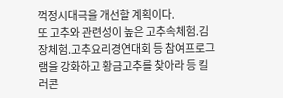꺽정시대극을 개선할 계획이다.
또 고추와 관련성이 높은 고추속체험.김장체험.고추요리경연대회 등 참여프로그램을 강화하고 황금고추를 찾아라 등 킬러콘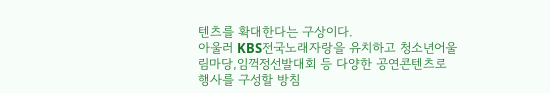텐츠를 확대한다는 구상이다.
아울러 KBS전국노래자랑을 유치하고 청소년어울림마당,임꺽정선발대회 등 다양한 공연콘텐츠로 행사를 구성할 방침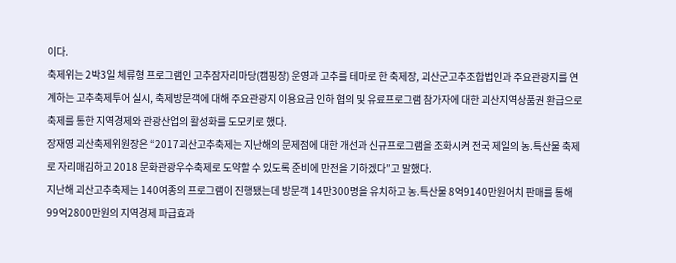이다.
축제위는 2박3일 체류형 프로그램인 고추잠자리마당(캠핑장) 운영과 고추를 테마로 한 축제장, 괴산군고추조합법인과 주요관광지를 연계하는 고추축제투어 실시, 축제방문객에 대해 주요관광지 이용요금 인하 협의 및 유료프로그램 참가자에 대한 괴산지역상품권 환급으로 축제를 통한 지역경제와 관광산업의 활성화를 도모키로 했다.
장재영 괴산축제위원장은 “2017괴산고추축제는 지난해의 문제점에 대한 개선과 신규프로그램을 조화시켜 전국 제일의 농.특산물 축제로 자리매김하고 2018 문화관광우수축제로 도약할 수 있도록 준비에 만전을 기하겠다”고 말했다.
지난해 괴산고추축제는 140여종의 프로그램이 진행됐는데 방문객 14만300명을 유치하고 농.특산물 8억9140만원어치 판매를 통해 99억2800만원의 지역경제 파급효과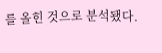를 올힌 것으로 분석됐다.